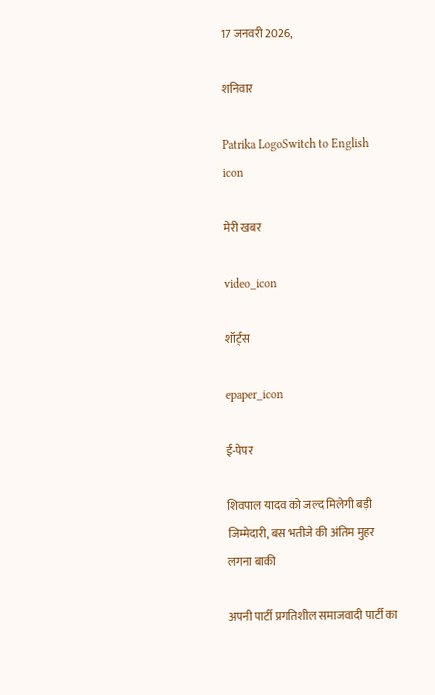17 जनवरी 2026,

शनिवार

Patrika LogoSwitch to English
icon

मेरी खबर

video_icon

शॉर्ट्स

epaper_icon

ई-पेपर

शिवपाल यादव को जल्द मिलेगी बड़ी जिम्मेदारी, बस भतीजे की अंतिम मुहर लगना बाकी

अपनी पार्टी प्रगतिशील समाजवादी पार्टी का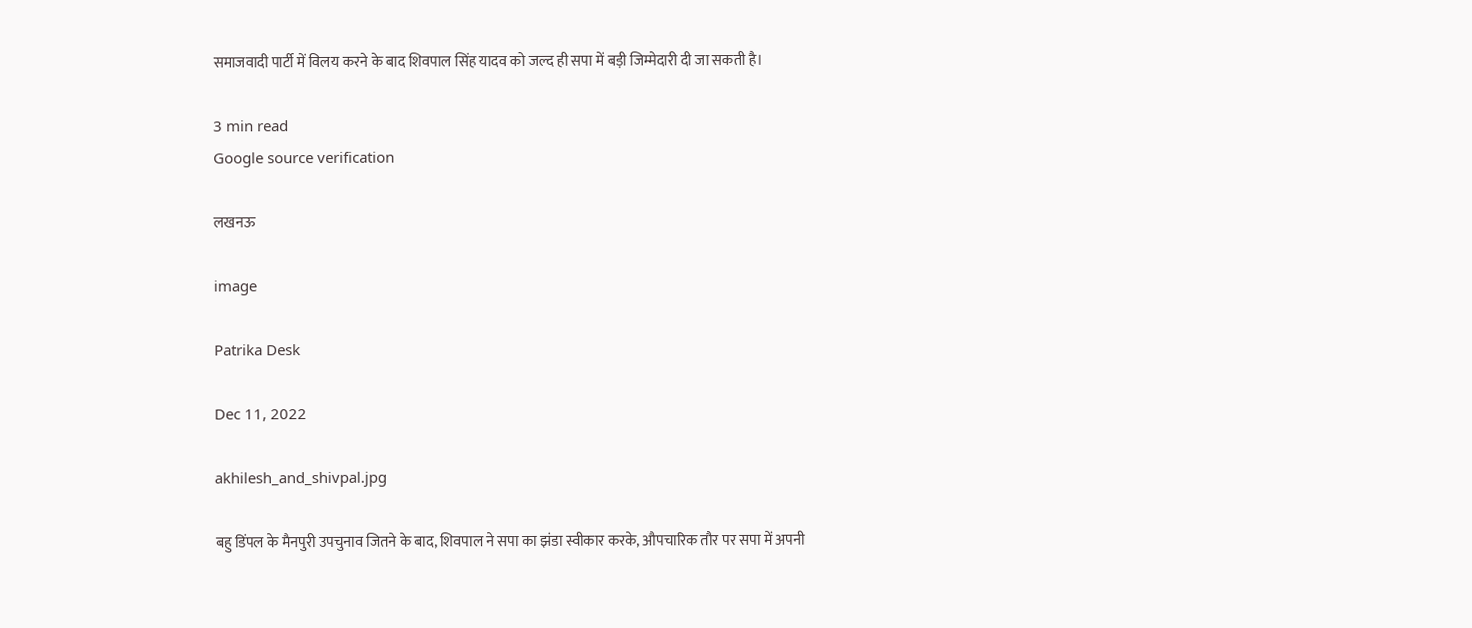समाजवादी पार्टी में विलय करने के बाद शिवपाल सिंह यादव को जल्द ही सपा में बड़ी जिम्मेदारी दी जा सकती है।

3 min read
Google source verification

लखनऊ

image

Patrika Desk

Dec 11, 2022

akhilesh_and_shivpal.jpg

बहु डिंपल के मैनपुरी उपचुनाव जितने के बाद, शिवपाल ने सपा का झंडा स्वीकार करके, औपचारिक तौर पर सपा में अपनी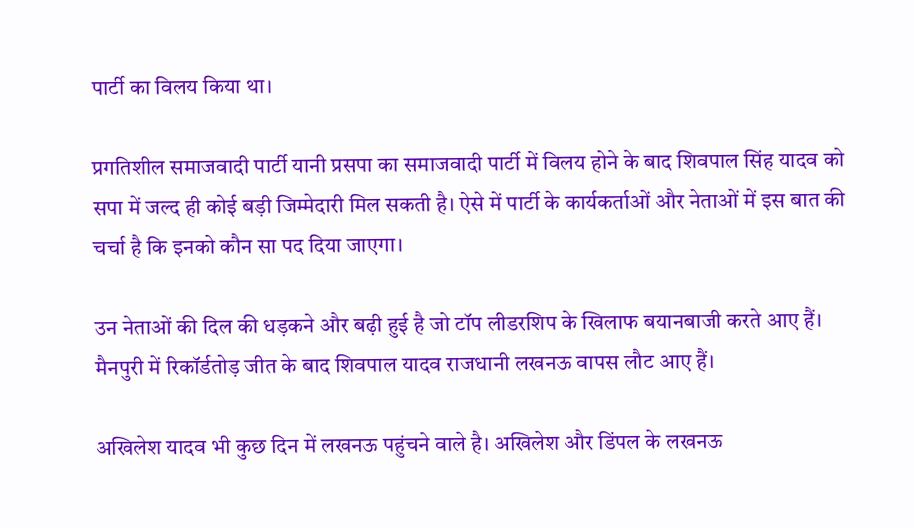पार्टी का विलय किया था।

प्रगतिशील समाजवादी पार्टी यानी प्रसपा का समाजवादी पार्टी में विलय होने के बाद शिवपाल सिंह यादव को सपा में जल्द ही कोई बड़ी जिम्मेदारी मिल सकती है। ऐसे में पार्टी के कार्यकर्ताओं और नेताओं में इस बात की चर्चा है कि इनको कौन सा पद दिया जाएगा।

उन नेताओं की दिल की धड़कने और बढ़ी हुई है जो टॉप लीडरशिप के खिलाफ बयानबाजी करते आए हैं। मैनपुरी में रिकॉर्डतोड़ जीत के बाद शिवपाल यादव राजधानी लखनऊ वापस लौट आए हैं।

अखिलेश यादव भी कुछ दिन में लखनऊ पहुंचने वाले है। अखिलेश और डिंपल के लखनऊ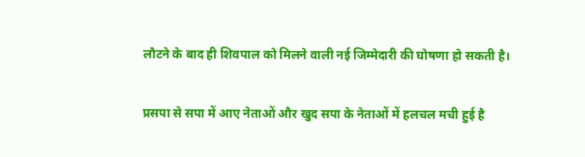लौटने के बाद ही शिवपाल को मिलने वाली नई जिम्मेदारी की घोषणा हो सकती है।

प्रसपा से सपा में आए नेताओं और खुद सपा के नेताओं में हलचल मची हुई है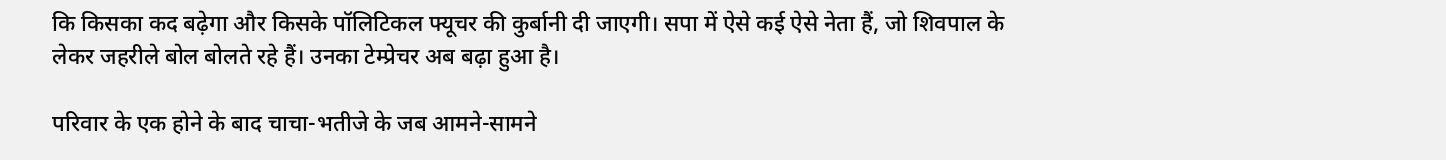कि किसका कद बढ़ेगा और किसके पॉलिटिकल फ्यूचर की कुर्बानी दी जाएगी। सपा में ऐसे कई ऐसे नेता हैं, जो शिवपाल के लेकर जहरीले बोल बोलते रहे हैं। उनका टेम्प्रेचर अब बढ़ा हुआ है।

परिवार के एक होने के बाद चाचा-भतीजे के जब आमने-सामने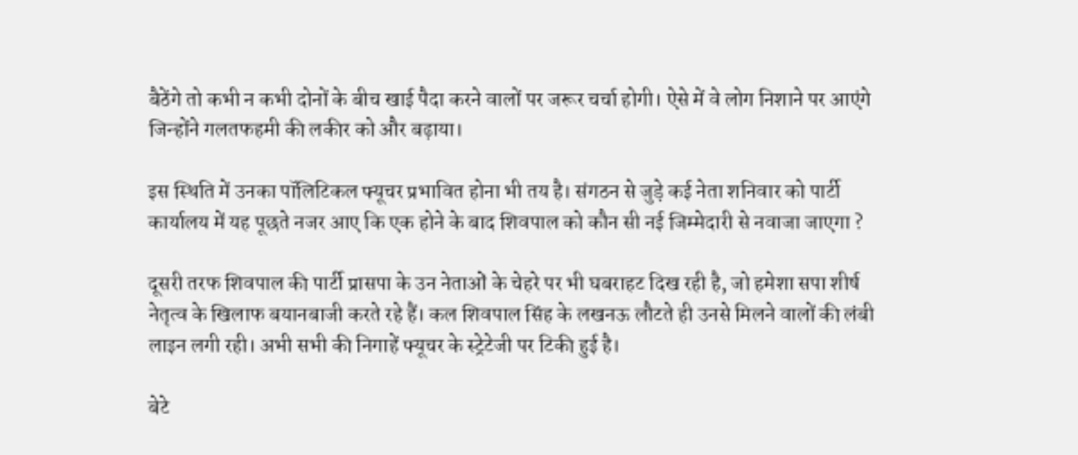बैठेंगे तो कभी न कभी दोनों के बीच खाई पैदा करने वालों पर जरूर चर्चा होगी। ऐसे में वे लोग निशाने पर आएंगे जिन्होंने गलतफहमी की लकीर को और बढ़ाया।

इस स्थिति में उनका पॉलिटिकल फ्यूचर प्रभावित होना भी तय है। संगठन से जुड़े कई नेता शनिवार को पार्टी कार्यालय में यह पूछते नजर आए कि एक होने के बाद शिवपाल को कौन सी नई जिम्मेदारी से नवाजा जाएगा ?

दूसरी तरफ शिवपाल की पार्टी प्रासपा के उन नेताओं के चेहरे पर भी घबराहट दिख रही है, जो हमेशा सपा शीर्ष नेतृत्व के खिलाफ बयानबाजी करते रहे हैं। कल शिवपाल सिंह के लखनऊ लौटते ही उनसे मिलने वालों की लंबी लाइन लगी रही। अभी सभी की निगाहें फ्यूचर के स्ट्रेटेजी पर टिकी हुई है।

बेटे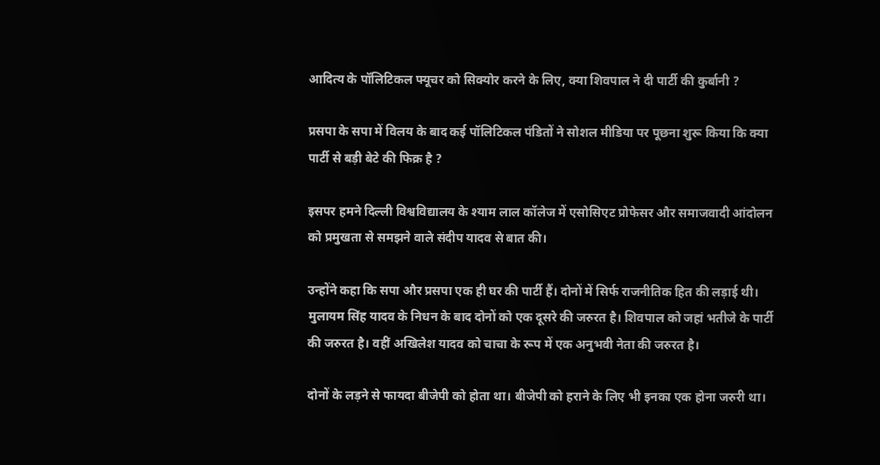आदित्य के पॉलिटिकल फ्यूचर को सिक्योर करने के लिए, क्या शिवपाल ने दी पार्टी की कुर्बानी ?

प्रसपा के सपा में विलय के बाद कई पॉलिटिकल पंडितों ने सोशल मीडिया पर पूछना शुरू किया कि क्या पार्टी से बड़ी बेटे की फिक्र है ?

इसपर हमने दिल्ली विश्वविद्यालय के श्याम लाल कॉलेज में एसोसिएट प्रोफेसर और समाजवादी आंदोलन को प्रमुखता से समझने वाले संदीप यादव से बात की।

उन्होंने कहा कि सपा और प्रसपा एक ही घर की पार्टी हैं। दोनों में सिर्फ राजनीतिक हित की लड़ाई थी। मुलायम सिंह यादव के निधन के बाद दोनों को एक दूसरे की जरुरत है। शिवपाल को जहां भतीजे के पार्टी की जरुरत है। वहीं अखिलेश यादव को चाचा के रूप में एक अनुभवी नेता की जरुरत है।

दोनों के लड़ने से फायदा बीजेपी को होता था। बीजेपी को हराने के लिए भी इनका एक होना जरुरी था।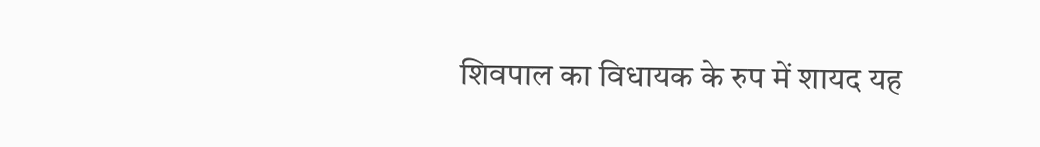शिवपाल का विधायक के रुप में शायद यह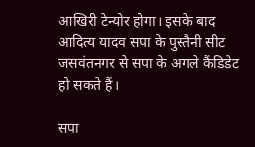आखिरी टेन्योर होगा। इसके बाद आदित्य यादव सपा के पुस्तैनी सीट जसवंतनगर से सपा के अगले कैंडिडेट हो सकते हैं।

सपा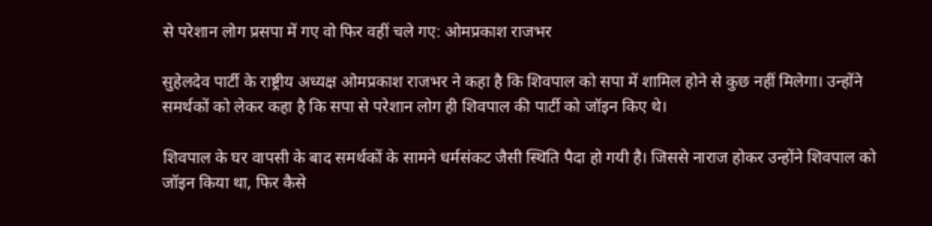से परेशान लोग प्रसपा में गए वो फिर वहीं चले गए: ओमप्रकाश राजभर

सुहेलदेव पार्टी के राष्ट्रीय अध्यक्ष ओमप्रकाश राजभर ने कहा है कि शिवपाल को सपा में शामिल होने से कुछ नहीं मिलेगा। उन्होंने समर्थकों को लेकर कहा है कि सपा से परेशान लोग ही शिवपाल की पार्टी को जॉइन किए थे।

शिवपाल के घर वापसी के बाद समर्थकों के सामने धर्मसंकट जैसी स्थिति पैदा हो गयी है। जिससे नाराज होकर उन्होंने शिवपाल को जॉइन किया था, फिर कैसे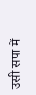उसी सपा में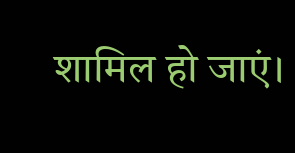शामिल हो जाएं।